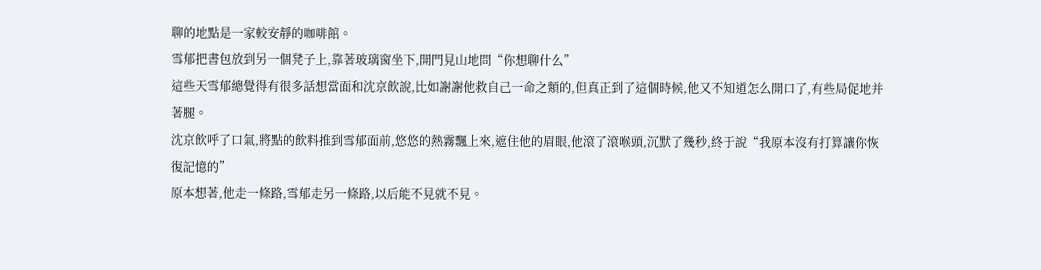聊的地點是一家較安靜的咖啡館。
雪郁把書包放到另一個凳子上,靠著玻璃窗坐下,開門見山地問“你想聊什么”
這些天雪郁總覺得有很多話想當面和沈京飲說,比如謝謝他救自己一命之類的,但真正到了這個時候,他又不知道怎么開口了,有些局促地并著腿。
沈京飲呼了口氣,將點的飲料推到雪郁面前,悠悠的熱霧飄上來,遮住他的眉眼,他滾了滾喉頭,沉默了幾秒,終于說“我原本沒有打算讓你恢復記憶的”
原本想著,他走一條路,雪郁走另一條路,以后能不見就不見。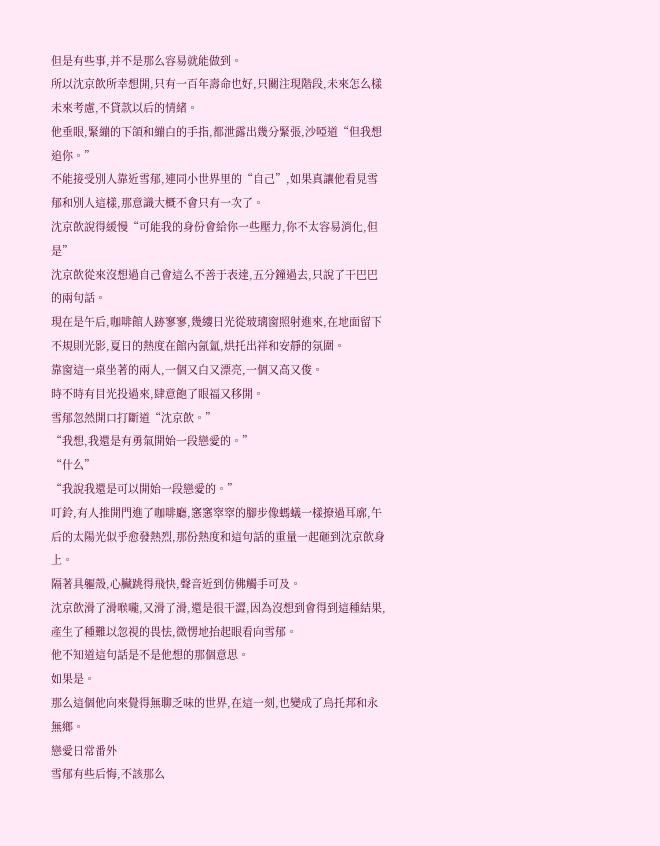但是有些事,并不是那么容易就能做到。
所以沈京飲所幸想開,只有一百年壽命也好,只關注現階段,未來怎么樣未來考慮,不貸款以后的情緒。
他垂眼,緊繃的下頜和繃白的手指,都泄露出幾分緊張,沙啞道“但我想追你。”
不能接受別人靠近雪郁,連同小世界里的“自己”,如果真讓他看見雪郁和別人這樣,那意識大概不會只有一次了。
沈京飲說得緩慢“可能我的身份會給你一些壓力,你不太容易消化,但是”
沈京飲從來沒想過自己會這么不善于表達,五分鐘過去,只說了干巴巴的兩句話。
現在是午后,咖啡館人跡寥寥,幾縷日光從玻璃窗照射進來,在地面留下不規則光影,夏日的熱度在館內氤氳,烘托出祥和安靜的氛圍。
靠窗這一桌坐著的兩人,一個又白又漂亮,一個又高又俊。
時不時有目光投過來,肆意飽了眼福又移開。
雪郁忽然開口打斷道“沈京飲。”
“我想,我還是有勇氣開始一段戀愛的。”
“什么”
“我說我還是可以開始一段戀愛的。”
叮鈴,有人推開門進了咖啡廳,窸窸窣窣的腳步像螞蟻一樣撩過耳廓,午后的太陽光似乎愈發熱烈,那份熱度和這句話的重量一起砸到沈京飲身上。
隔著具軀殼,心臟跳得飛快,聲音近到仿佛觸手可及。
沈京飲滑了滑喉嚨,又滑了滑,還是很干澀,因為沒想到會得到這種結果,產生了種難以忽視的畏怯,微愣地抬起眼看向雪郁。
他不知道這句話是不是他想的那個意思。
如果是。
那么這個他向來覺得無聊乏味的世界,在這一刻,也變成了烏托邦和永無鄉。
戀愛日常番外
雪郁有些后悔,不該那么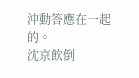沖動答應在一起的。
沈京飲倒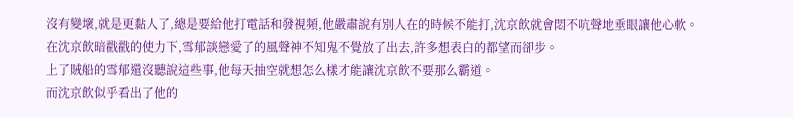沒有變壞,就是更黏人了,總是要給他打電話和發視頻,他嚴肅說有別人在的時候不能打,沈京飲就會悶不吭聲地垂眼讓他心軟。
在沈京飲暗戳戳的使力下,雪郁談戀愛了的風聲神不知鬼不覺放了出去,許多想表白的都望而卻步。
上了賊船的雪郁還沒聽說這些事,他每天抽空就想怎么樣才能讓沈京飲不要那么霸道。
而沈京飲似乎看出了他的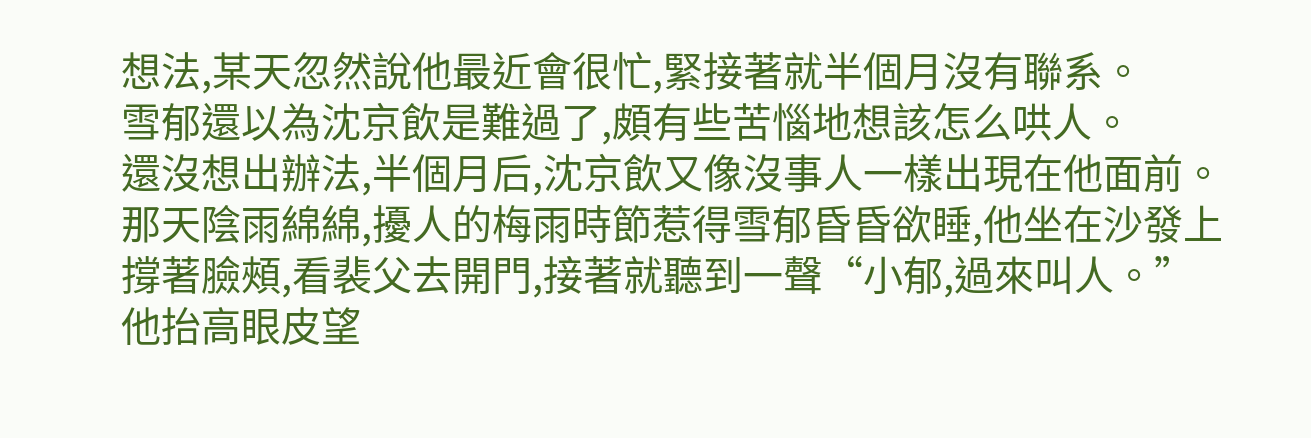想法,某天忽然說他最近會很忙,緊接著就半個月沒有聯系。
雪郁還以為沈京飲是難過了,頗有些苦惱地想該怎么哄人。
還沒想出辦法,半個月后,沈京飲又像沒事人一樣出現在他面前。
那天陰雨綿綿,擾人的梅雨時節惹得雪郁昏昏欲睡,他坐在沙發上撐著臉頰,看裴父去開門,接著就聽到一聲“小郁,過來叫人。”
他抬高眼皮望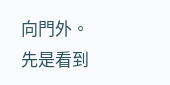向門外。
先是看到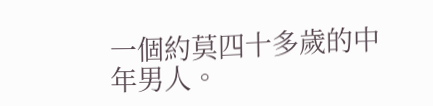一個約莫四十多歲的中年男人。